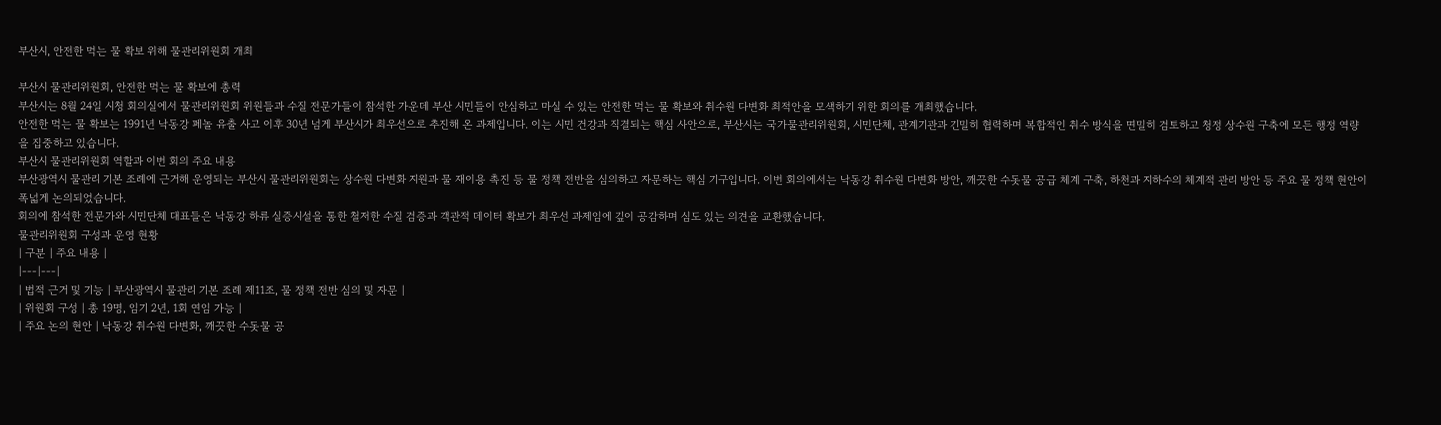부산시, 안전한 먹는 물 확보 위해 물관리위원회 개최

부산시 물관리위원회, 안전한 먹는 물 확보에 총력
부산시는 8월 24일 시청 회의실에서 물관리위원회 위원들과 수질 전문가들이 참석한 가운데 부산 시민들이 안심하고 마실 수 있는 안전한 먹는 물 확보와 취수원 다변화 최적안을 모색하기 위한 회의를 개최했습니다.
안전한 먹는 물 확보는 1991년 낙동강 페놀 유출 사고 이후 30년 넘게 부산시가 최우선으로 추진해 온 과제입니다. 이는 시민 건강과 직결되는 핵심 사안으로, 부산시는 국가물관리위원회, 시민단체, 관계기관과 긴밀히 협력하며 복합적인 취수 방식을 면밀히 검토하고 청정 상수원 구축에 모든 행정 역량을 집중하고 있습니다.
부산시 물관리위원회 역할과 이번 회의 주요 내용
부산광역시 물관리 기본 조례에 근거해 운영되는 부산시 물관리위원회는 상수원 다변화 지원과 물 재이용 촉진 등 물 정책 전반을 심의하고 자문하는 핵심 기구입니다. 이번 회의에서는 낙동강 취수원 다변화 방안, 깨끗한 수돗물 공급 체계 구축, 하천과 지하수의 체계적 관리 방안 등 주요 물 정책 현안이 폭넓게 논의되었습니다.
회의에 참석한 전문가와 시민단체 대표들은 낙동강 하류 실증시설을 통한 철저한 수질 검증과 객관적 데이터 확보가 최우선 과제임에 깊이 공감하며 심도 있는 의견을 교환했습니다.
물관리위원회 구성과 운영 현황
| 구분 | 주요 내용 |
|---|---|
| 법적 근거 및 기능 | 부산광역시 물관리 기본 조례 제11조, 물 정책 전반 심의 및 자문 |
| 위원회 구성 | 총 19명, 임기 2년, 1회 연임 가능 |
| 주요 논의 현안 | 낙동강 취수원 다변화, 깨끗한 수돗물 공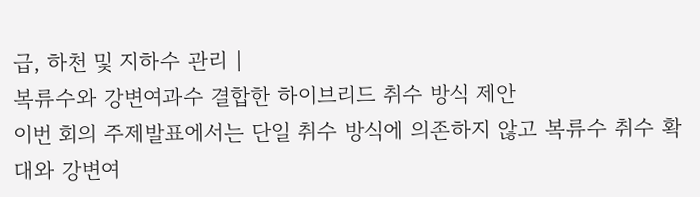급, 하천 및 지하수 관리 |
복류수와 강변여과수 결합한 하이브리드 취수 방식 제안
이번 회의 주제발표에서는 단일 취수 방식에 의존하지 않고 복류수 취수 확대와 강변여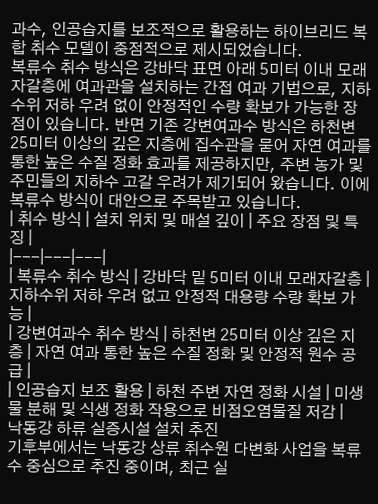과수, 인공습지를 보조적으로 활용하는 하이브리드 복합 취수 모델이 중점적으로 제시되었습니다.
복류수 취수 방식은 강바닥 표면 아래 5미터 이내 모래자갈층에 여과관을 설치하는 간접 여과 기법으로, 지하수위 저하 우려 없이 안정적인 수량 확보가 가능한 장점이 있습니다. 반면 기존 강변여과수 방식은 하천변 25미터 이상의 깊은 지층에 집수관을 묻어 자연 여과를 통한 높은 수질 정화 효과를 제공하지만, 주변 농가 및 주민들의 지하수 고갈 우려가 제기되어 왔습니다. 이에 복류수 방식이 대안으로 주목받고 있습니다.
| 취수 방식 | 설치 위치 및 매설 깊이 | 주요 장점 및 특징 |
|---|---|---|
| 복류수 취수 방식 | 강바닥 밑 5미터 이내 모래자갈층 | 지하수위 저하 우려 없고 안정적 대용량 수량 확보 가능 |
| 강변여과수 취수 방식 | 하천변 25미터 이상 깊은 지층 | 자연 여과 통한 높은 수질 정화 및 안정적 원수 공급 |
| 인공습지 보조 활용 | 하천 주변 자연 정화 시설 | 미생물 분해 및 식생 정화 작용으로 비점오염물질 저감 |
낙동강 하류 실증시설 설치 추진
기후부에서는 낙동강 상류 취수원 다변화 사업을 복류수 중심으로 추진 중이며, 최근 실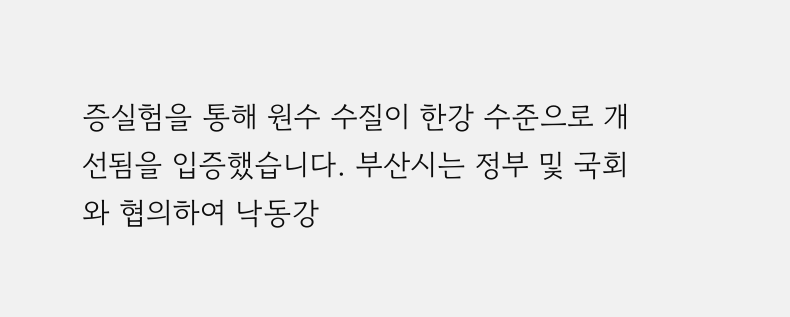증실험을 통해 원수 수질이 한강 수준으로 개선됨을 입증했습니다. 부산시는 정부 및 국회와 협의하여 낙동강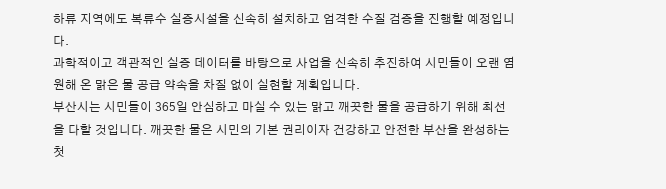하류 지역에도 복류수 실증시설을 신속히 설치하고 엄격한 수질 검증을 진행할 예정입니다.
과학적이고 객관적인 실증 데이터를 바탕으로 사업을 신속히 추진하여 시민들이 오랜 염원해 온 맑은 물 공급 약속을 차질 없이 실현할 계획입니다.
부산시는 시민들이 365일 안심하고 마실 수 있는 맑고 깨끗한 물을 공급하기 위해 최선을 다할 것입니다. 깨끗한 물은 시민의 기본 권리이자 건강하고 안전한 부산을 완성하는 첫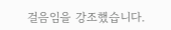걸음임을 강조했습니다.